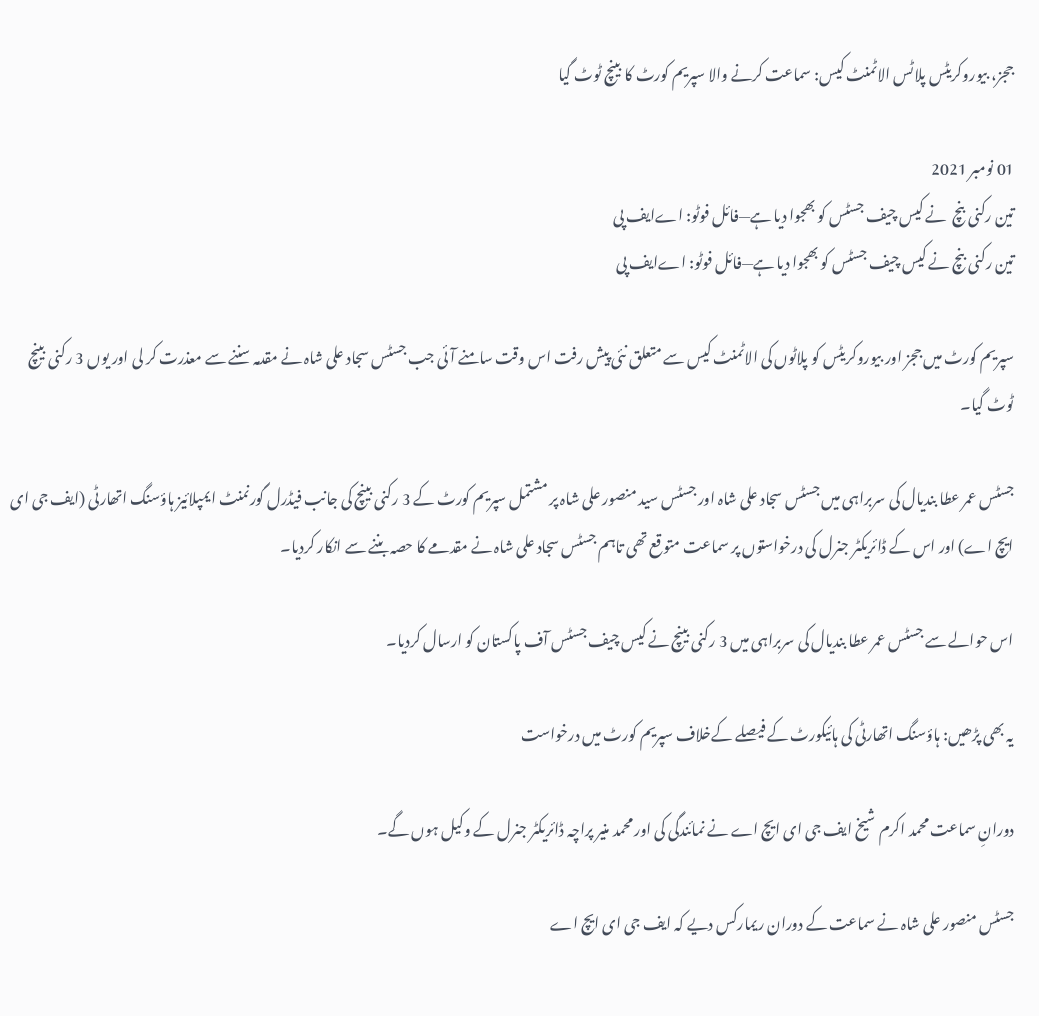ججز، بیوروکریٹس پلاٹس الاٹمنٹ کیس: سماعت کرنے والا سپریم کورٹ کا بینچ ٹوٹ گیا

01 نومبر 2021
تین رکنی بنچ  نے کیس چیف جسٹس کو بھجوا دیا ہے—فائل فوٹو: اےایف پی
تین رکنی بنچ نے کیس چیف جسٹس کو بھجوا دیا ہے—فائل فوٹو: اےایف پی

سپریم کورٹ میں ججز اور بیوروکریٹس کو پلاٹوں کی الاٹمنٹ کیس سے متعلق نئی پیش رفت اس وقت سامنے آئی جب جسٹس سجاد علی شاہ نے مقدمہ سننے سے معذرت کر لی اور یوں 3 رکنی بینچ ٹوٹ گیا۔

جسٹس عمر عطا بندیال کی سربراہی میں جسٹس سجاد علی شاہ اور جسٹس سید منصور علی شاہ پر مشتمل سپریم کورٹ کے 3 رکنی بینچ کی جانب فیڈرل گورنمنٹ ایمپلائیز ہاؤسنگ اتھارٹی (ایف جی ای ایچ اے) اور اس کے ڈائریکٹر جنرل کی درخواستوں پر سماعت متوقع تھی تاہم جسٹس سجاد علی شاہ نے مقدمے کا حصہ بننے سے انکار کردیا۔

اس حوالے سے جسٹس عمر عطا بندیال کی سربراہی میں 3 رکنی بینچ نے کیس چیف جسٹس آف پاکستان کو ارسال کردیا۔

یہ بھی پڑھیں: ہاؤسنگ اتھارٹی کی ہائیکورٹ کے فیصلے کےخلاف سپریم کورٹ میں درخواست

دورانِ سماعت محمد اکرم شیخ ایف جی ای ایچ اے نے نمائندگی کی اور محمد منیر پراچہ ڈائریکٹر جنرل کے وکیل ہوں گے۔

جسٹس منصور علی شاہ نے سماعت کے دوران ریمارکس دیے کہ ایف جی ای ایچ اے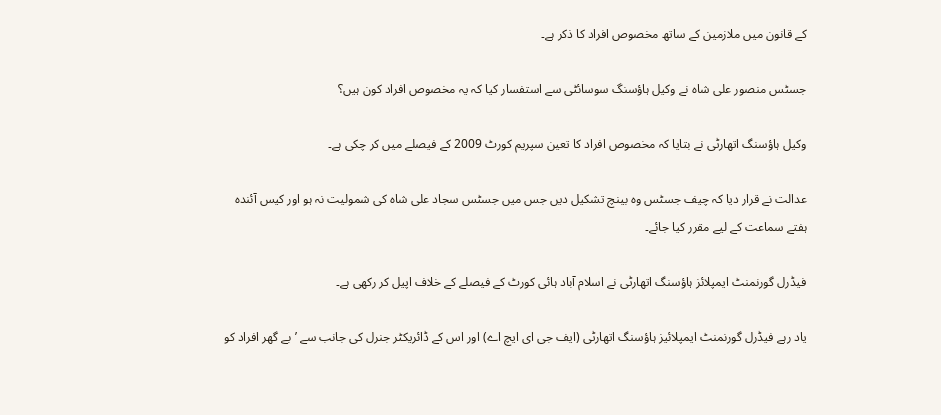کے قانون میں ملازمین کے ساتھ مخصوص افراد کا ذکر ہے۔

جسٹس منصور علی شاہ نے وکیل ہاؤسنگ سوسائٹی سے استفسار کیا کہ یہ مخصوص افراد کون ہیں؟

وکیل ہاؤسنگ اتھارٹی نے بتایا کہ مخصوص افراد کا تعین سپریم کورٹ 2009 کے فیصلے میں کر چکی ہے۔

عدالت نے قرار دیا کہ چیف جسٹس وہ بینچ تشکیل دیں جس میں جسٹس سجاد علی شاہ کی شمولیت نہ ہو اور کیس آئندہ ہفتے سماعت کے لیے مقرر کیا جائے۔

فیڈرل گورنمنٹ ایمپلائز ہاؤسنگ اتھارٹی نے اسلام آباد ہائی کورٹ کے فیصلے کے خلاف اپیل کر رکھی ہے۔

یاد رہے فیڈرل گورنمنٹ ایمپلائیز ہاؤسنگ اتھارٹی (ایف جی ای ایچ اے) اور اس کے ڈائریکٹر جنرل کی جانب سے ’بے گھر افراد کو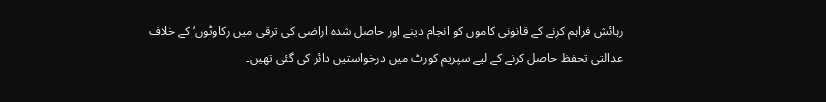رہائش فراہم کرنے کے قانونی کاموں کو انجام دینے اور حاصل شدہ اراضی کی ترقی میں رکاوٹوں‘ کے خلاف عدالتی تحفظ حاصل کرنے کے لیے سپریم کورٹ میں درخواستیں دائر کی گئی تھیں۔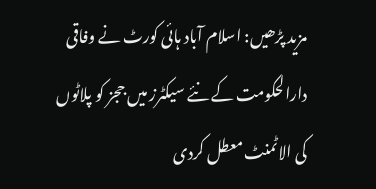مزید پڑھیں: اسلام آباد ہائی کورٹ نے وفاقی دارالحکومت کے نئے سیکٹرز میں ججز کو پلاٹوں کی الاٹمنٹ معطل کردی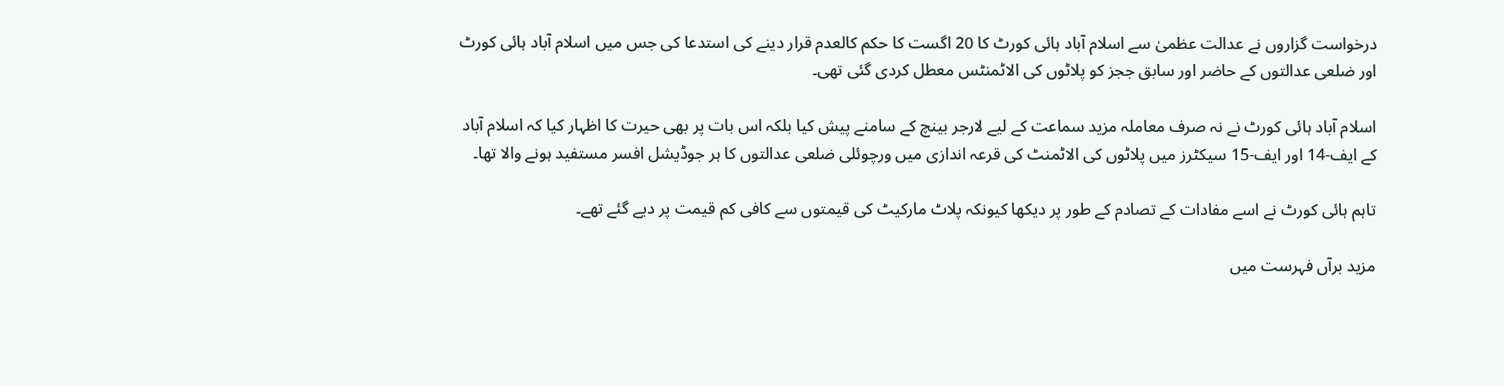درخواست گزاروں نے عدالت عظمیٰ سے اسلام آباد ہائی کورٹ کا 20 اگست کا حکم کالعدم قرار دینے کی استدعا کی جس میں اسلام آباد ہائی کورٹ اور ضلعی عدالتوں کے حاضر اور سابق ججز کو پلاٹوں کی الاٹمنٹس معطل کردی گئی تھی۔

اسلام آباد ہائی کورٹ نے نہ صرف معاملہ مزید سماعت کے لیے لارجر بینچ کے سامنے پیش کیا بلکہ اس بات پر بھی حیرت کا اظہار کیا کہ اسلام آباد کے ایف-14 اور ایف-15 سیکٹرز میں پلاٹوں کی الاٹمنٹ کی قرعہ اندازی میں ورچوئلی ضلعی عدالتوں کا ہر جوڈیشل افسر مستفید ہونے والا تھا۔

تاہم ہائی کورٹ نے اسے مفادات کے تصادم کے طور پر دیکھا کیونکہ پلاٹ مارکیٹ کی قیمتوں سے کافی کم قیمت پر دیے گئے تھے۔

مزید برآں فہرست میں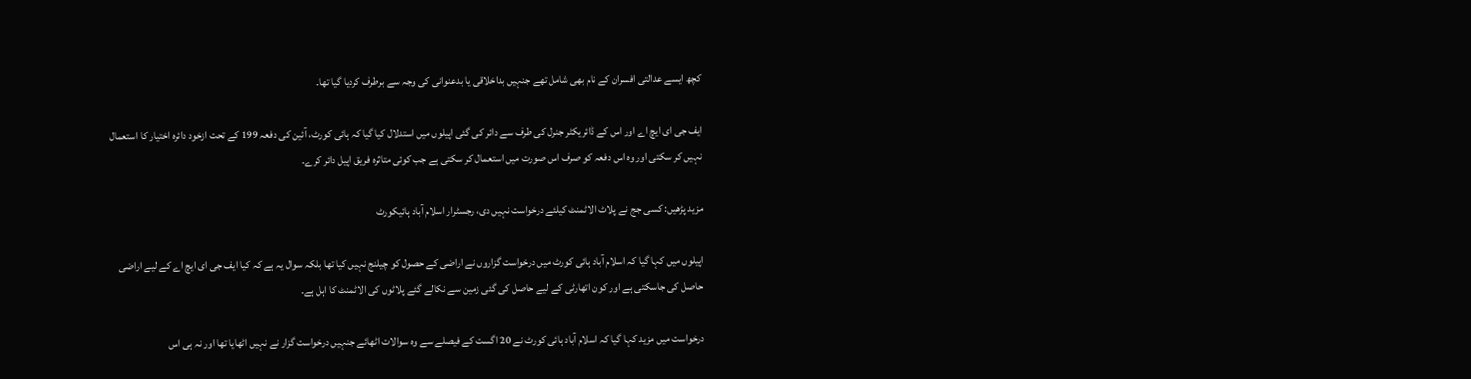کچھ ایسے عدالتی افسران کے نام بھی شامل تھے جنہیں بداخلاقی یا بدعنوانی کی وجہ سے برطرف کردیا گیا تھا۔

ایف جی ای ایچ اے اور اس کے ڈائریکٹر جنرل کی طرف سے دائر کی گئی اپیلوں میں استدلال کیا گیا کہ ہائی کورٹ، آئین کی دفعہ 199 کے تحت ازخود دائرہ اختیار کا استعمال نہیں کر سکتی اور وہ اس دفعہ کو صرف اس صورت میں استعمال کر سکتی ہے جب کوئی متاثرہ فریق اپیل دائر کرے۔

مزید پڑھیں: کسی جج نے پلاٹ الاٹمنٹ کیلئے درخواست نہیں دی، رجسٹرار اسلام آباد ہائیکورٹ

اپیلوں میں کہا گیا کہ اسلام آباد ہائی کورٹ میں درخواست گزاروں نے اراضی کے حصول کو چیلنج نہیں کیا تھا بلکہ سوال یہ ہے کہ کیا ایف جی ای ایچ اے کے لیے اراضی حاصل کی جاسکتی ہے اور کون اتھارٹی کے لیے حاصل کی گئی زمین سے نکالے گئے پلاٹوں کی الاٹمنٹ کا اہل ہے۔

درخواست میں مزید کہا گیا کہ اسلام آباد ہائی کورٹ نے 20 اگست کے فیصلے سے وہ سوالات اٹھائے جنہیں درخواست گزار نے نہیں اٹھایا تھا اور نہ ہی اس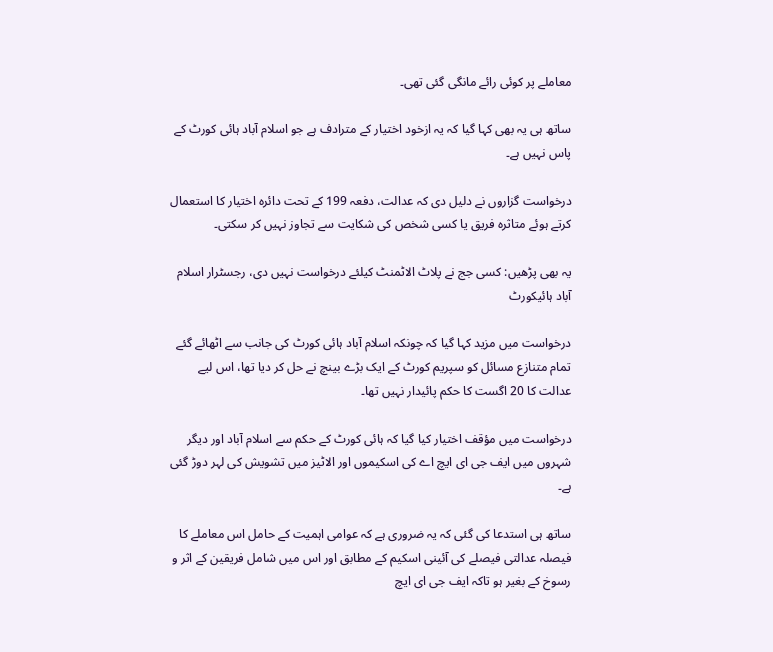معاملے پر کوئی رائے مانگی گئی تھی۔

ساتھ ہی یہ بھی کہا گیا کہ یہ ازخود اختیار کے مترادف ہے جو اسلام آباد ہائی کورٹ کے پاس نہیں ہے۔

درخواست گزاروں نے دلیل دی کہ عدالت، دفعہ 199 کے تحت دائرہ اختیار کا استعمال کرتے ہوئے متاثرہ فریق یا کسی شخص کی شکایت سے تجاوز نہیں کر سکتی۔

یہ بھی پڑھیں: کسی جج نے پلاٹ الاٹمنٹ کیلئے درخواست نہیں دی، رجسٹرار اسلام آباد ہائیکورٹ

درخواست میں مزید کہا گیا کہ چونکہ اسلام آباد ہائی کورٹ کی جانب سے اٹھائے گئے تمام متنازع مسائل کو سپریم کورٹ کے ایک بڑے بینچ نے حل کر دیا تھا، اس لیے عدالت کا 20 اگست کا حکم پائیدار نہیں تھا۔

درخواست میں مؤقف اختیار کیا گیا کہ ہائی کورٹ کے حکم سے اسلام آباد اور دیگر شہروں میں ایف جی ای ایچ اے کی اسکیموں اور الاٹیز میں تشویش کی لہر دوڑ گئی ہے۔

ساتھ ہی استدعا کی گئی کہ یہ ضروری ہے کہ عوامی اہمیت کے حامل اس معاملے کا فیصلہ عدالتی فیصلے کی آئینی اسکیم کے مطابق اور اس میں شامل فریقین کے اثر و رسوخ کے بغیر ہو تاکہ ایف جی ای ایچ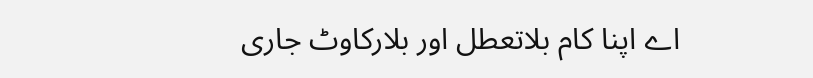اے اپنا کام بلاتعطل اور بلارکاوٹ جاری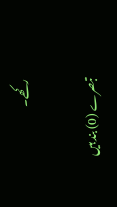رکھے۔

تبصرے (0) بند ہیں